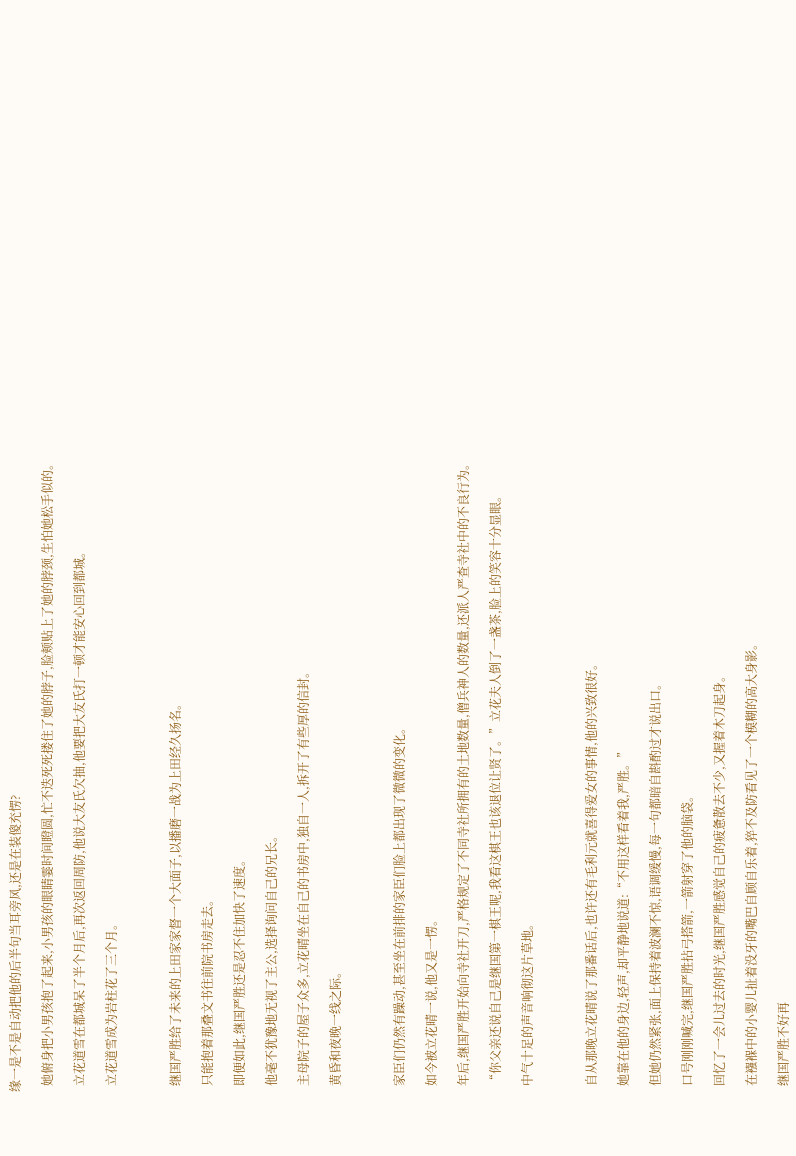缘一是不是自动把他的后半句当耳旁风,还是在装傻充愣?

  她俯身把小男孩抱了起来,小男孩的眼睛霎时间瞪圆,忙不迭死死搂住了她的脖子,脸颊贴上了她的脖颈,生怕她松手似的。

  立花道雪在都城呆了半个月后,再次返回周防,他说大友氏欠抽,他要把大友氏打一顿才能安心回到都城。

  立花道雪成为岩柱花了三个月。



  继国严胜给了未来的上田家家督一个大面子,以播磨一战为上田经久扬名。

  只能抱着那叠文书往前院书房走去。

  即便如此,继国严胜还是忍不住加快了速度。

  他毫不犹豫地无视了主公,选择询问自己的兄长。

  主母院子的屋子众多,立花晴坐在自己的书房中,独自一人,拆开了有些厚的信封。

  黄昏和夜晚一线之际。



  家臣们仍然有躁动,甚至坐在前排的家臣们脸上都出现了微微的变化。

  如今被立花晴一说,他又是一愣。

  年后,继国严胜开始向寺社开刀,严格规定了不同寺社所拥有的土地数量,僧兵神人的数量,还派人严查寺社中的不良行为。

  “你父亲还说自己是继国第一棋王呢,我看这棋王也该退位让贤了。”立花夫人倒了一盏茶,脸上的笑容十分显眼。

  中气十足的声音响彻这片草地。



  自从那晚立花晴说了那番话后,也许还有毛利元就喜得爱女的事情,他的兴致很好。

  她靠在他的身边,轻声,却平静地说道:“不用这样看着我,严胜。”

  但她仍然紧张,面上保持着波澜不惊,语调缓慢,每一句都暗自斟酌过才说出口。

  口号刚刚喊完,继国严胜拈弓搭箭,一箭射穿了他的脑袋。

  回忆了一会儿过去的时光,继国严胜感觉自己的疲惫散去不少,又握着木刀起身。

  在襁褓中的小婴儿扯着没牙的嘴巴自顾自乐着,猝不及防看见了一个模糊的高大身影。

  继国严胜不好再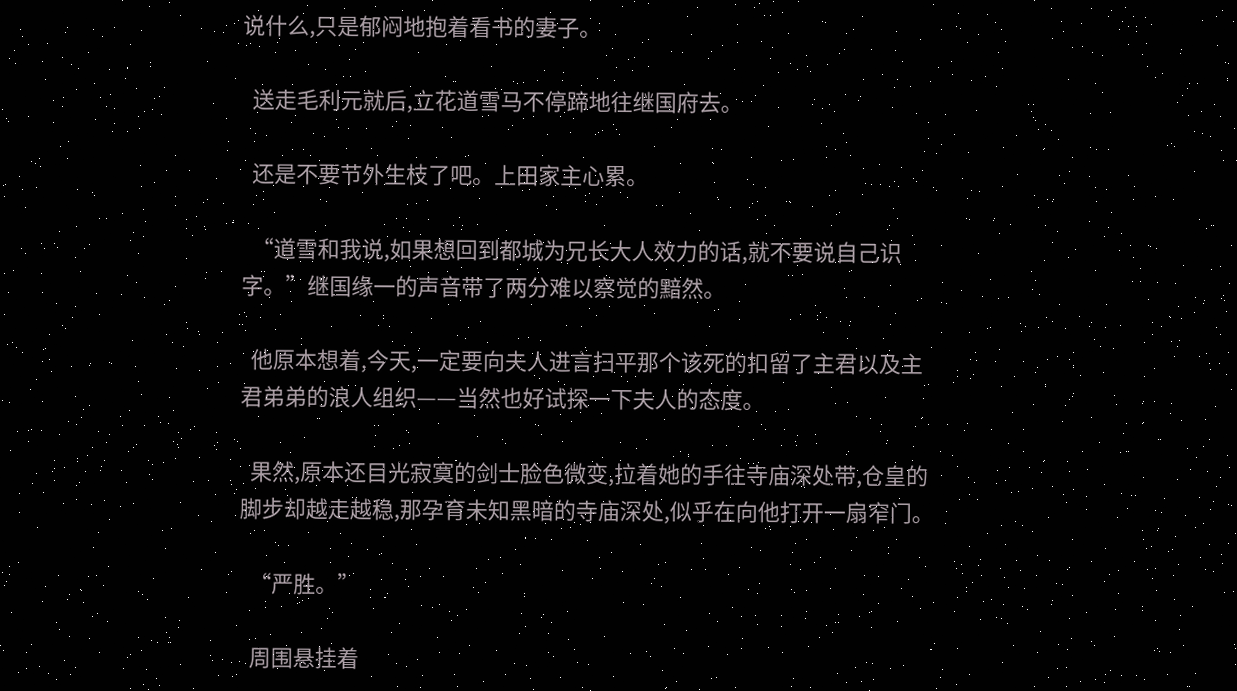说什么,只是郁闷地抱着看书的妻子。

  送走毛利元就后,立花道雪马不停蹄地往继国府去。

  还是不要节外生枝了吧。上田家主心累。

  “道雪和我说,如果想回到都城为兄长大人效力的话,就不要说自己识字。”继国缘一的声音带了两分难以察觉的黯然。

  他原本想着,今天,一定要向夫人进言扫平那个该死的扣留了主君以及主君弟弟的浪人组织——当然也好试探一下夫人的态度。

  果然,原本还目光寂寞的剑士脸色微变,拉着她的手往寺庙深处带,仓皇的脚步却越走越稳,那孕育未知黑暗的寺庙深处,似乎在向他打开一扇窄门。

  “严胜。”

  周围悬挂着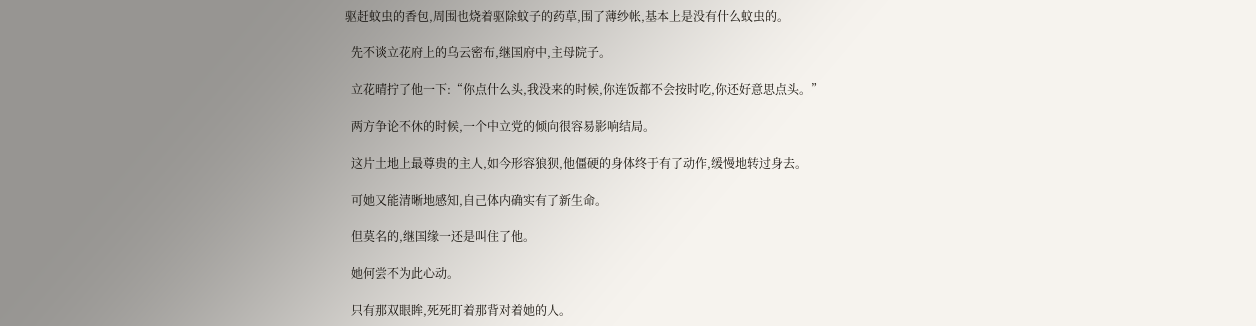驱赶蚊虫的香包,周围也烧着驱除蚊子的药草,围了薄纱帐,基本上是没有什么蚊虫的。

  先不谈立花府上的乌云密布,继国府中,主母院子。

  立花晴拧了他一下:“你点什么头,我没来的时候,你连饭都不会按时吃,你还好意思点头。”

  两方争论不休的时候,一个中立党的倾向很容易影响结局。

  这片土地上最尊贵的主人,如今形容狼狈,他僵硬的身体终于有了动作,缓慢地转过身去。

  可她又能清晰地感知,自己体内确实有了新生命。

  但莫名的,继国缘一还是叫住了他。

  她何尝不为此心动。

  只有那双眼眸,死死盯着那背对着她的人。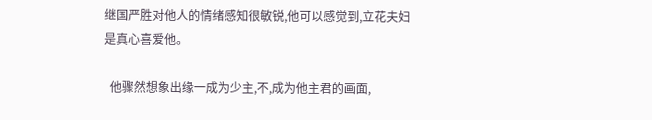继国严胜对他人的情绪感知很敏锐,他可以感觉到,立花夫妇是真心喜爱他。

  他骤然想象出缘一成为少主,不,成为他主君的画面,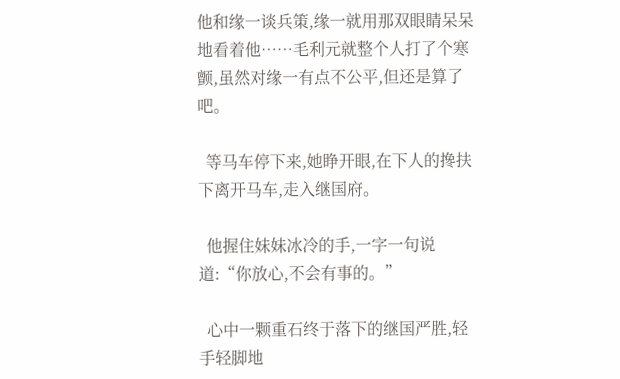他和缘一谈兵策,缘一就用那双眼睛呆呆地看着他……毛利元就整个人打了个寒颤,虽然对缘一有点不公平,但还是算了吧。

  等马车停下来,她睁开眼,在下人的搀扶下离开马车,走入继国府。

  他握住妹妹冰冷的手,一字一句说道:“你放心,不会有事的。”

  心中一颗重石终于落下的继国严胜,轻手轻脚地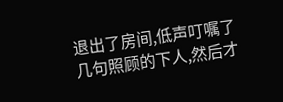退出了房间,低声叮嘱了几句照顾的下人,然后才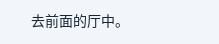去前面的厅中。